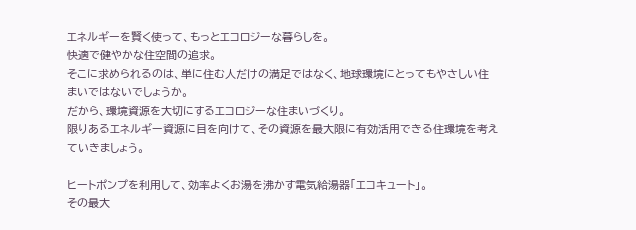エネルギーを賢く使って、もっとエコロジーな暮らしを。
快適で健やかな住空間の追求。
そこに求められるのは、単に住む人だけの満足ではなく、地球環境にとってもやさしい住まいではないでしょうか。
だから、環境資源を大切にするエコロジーな住まいづくり。
限りあるエネルギー資源に目を向けて、その資源を最大限に有効活用できる住環境を考えていきましょう。

ヒートポンプを利用して、効率よくお湯を沸かす電気給湯器「エコキュート」。
その最大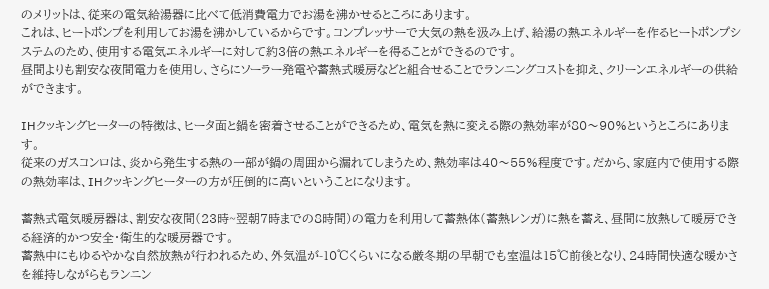のメリットは、従来の電気給湯器に比べて低消費電力でお湯を沸かせるところにあります。
これは、ヒートポンプを利用してお湯を沸かしているからです。コンプレッサーで大気の熱を汲み上げ、給湯の熱エネルギーを作るヒートポンプシステムのため、使用する電気エネルギーに対して約3倍の熱エネルギーを得ることができるのです。
昼間よりも割安な夜間電力を使用し、さらにソーラー発電や蓄熱式暖房などと組合せることでランニングコストを抑え、クリーンエネルギーの供給ができます。

IHクッキングヒーターの特徴は、ヒータ面と鍋を密着させることができるため、電気を熱に変える際の熱効率が80〜90%というところにあります。
従来のガスコンロは、炎から発生する熱の一部が鍋の周囲から漏れてしまうため、熱効率は40〜55%程度です。だから、家庭内で使用する際の熱効率は、IHクッキングヒーターの方が圧倒的に高いということになります。

蓄熱式電気暖房器は、割安な夜間(23時~翌朝7時までの8時間)の電力を利用して蓄熱体(蓄熱レンガ)に熱を蓄え、昼間に放熱して暖房できる経済的かつ安全・衛生的な暖房器です。
蓄熱中にもゆるやかな自然放熱が行われるため、外気温が-10℃くらいになる厳冬期の早朝でも室温は15℃前後となり、24時間快適な暖かさを維持しながらもランニン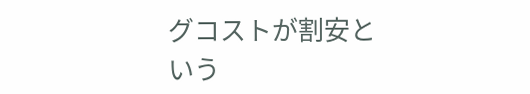グコストが割安という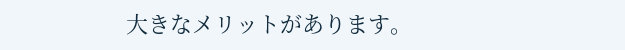大きなメリットがあります。